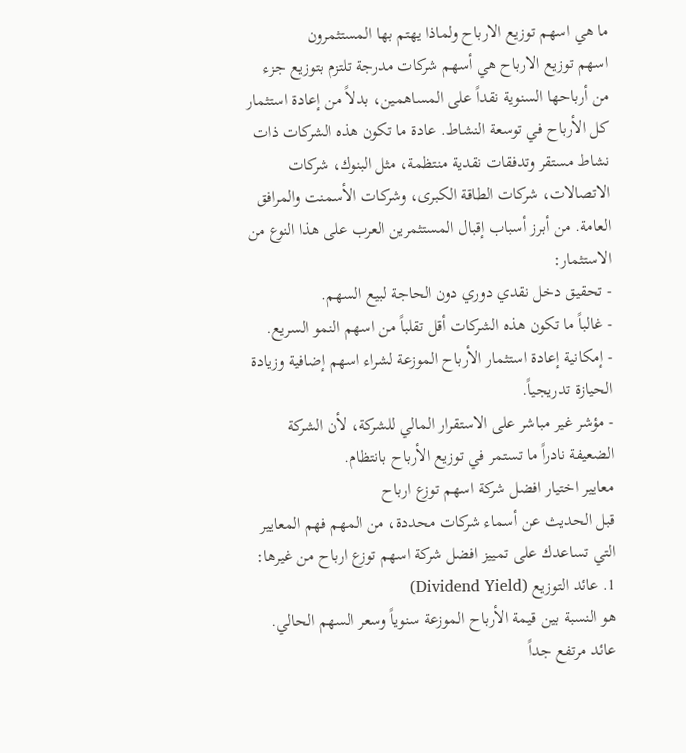ما هي اسهم توزيع الارباح ولماذا يهتم بها المستثمرون
اسهم توزيع الارباح هي أسهم شركات مدرجة تلتزم بتوزيع جزء من أرباحها السنوية نقداً على المساهمين، بدلاً من إعادة استثمار كل الأرباح في توسعة النشاط. عادة ما تكون هذه الشركات ذات نشاط مستقر وتدفقات نقدية منتظمة، مثل البنوك، شركات الاتصالات، شركات الطاقة الكبرى، وشركات الأسمنت والمرافق العامة. من أبرز أسباب إقبال المستثمرين العرب على هذا النوع من الاستثمار:
- تحقيق دخل نقدي دوري دون الحاجة لبيع السهم.
- غالباً ما تكون هذه الشركات أقل تقلباً من اسهم النمو السريع.
- إمكانية إعادة استثمار الأرباح الموزعة لشراء اسهم إضافية وزيادة الحيازة تدريجياً.
- مؤشر غير مباشر على الاستقرار المالي للشركة، لأن الشركة الضعيفة نادراً ما تستمر في توزيع الأرباح بانتظام.
معايير اختيار افضل شركة اسهم توزع ارباح
قبل الحديث عن أسماء شركات محددة، من المهم فهم المعايير التي تساعدك على تمييز افضل شركة اسهم توزع ارباح من غيرها:
1. عائد التوزيع (Dividend Yield)
هو النسبة بين قيمة الأرباح الموزعة سنوياً وسعر السهم الحالي. عائد مرتفع جداً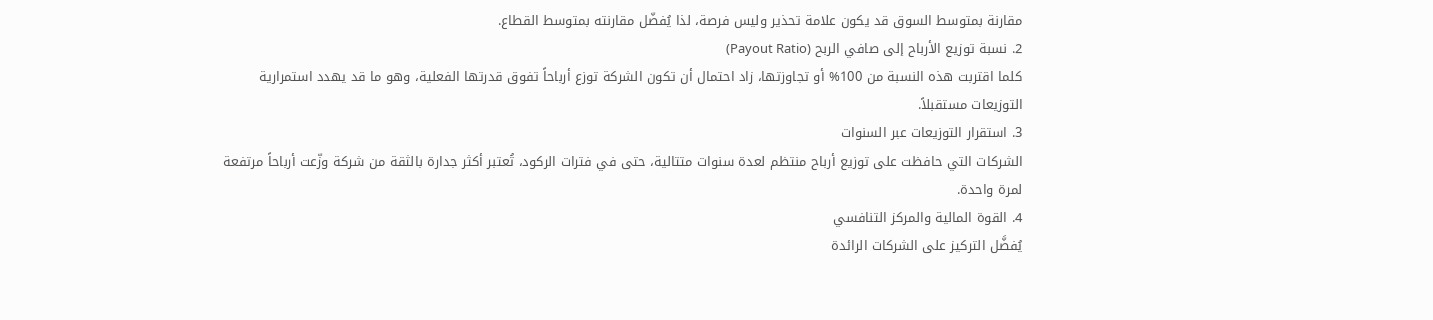مقارنة بمتوسط السوق قد يكون علامة تحذير وليس فرصة، لذا يُفضّل مقارنته بمتوسط القطاع.
2. نسبة توزيع الأرباح إلى صافي الربح (Payout Ratio)
كلما اقتربت هذه النسبة من 100% أو تجاوزتها، زاد احتمال أن تكون الشركة توزع أرباحاً تفوق قدرتها الفعلية، وهو ما قد يهدد استمرارية التوزيعات مستقبلاً.
3. استقرار التوزيعات عبر السنوات
الشركات التي حافظت على توزيع أرباح منتظم لعدة سنوات متتالية، حتى في فترات الركود، تُعتبر أكثر جدارة بالثقة من شركة وزّعت أرباحاً مرتفعة لمرة واحدة.
4. القوة المالية والمركز التنافسي
يُفضَّل التركيز على الشركات الرائدة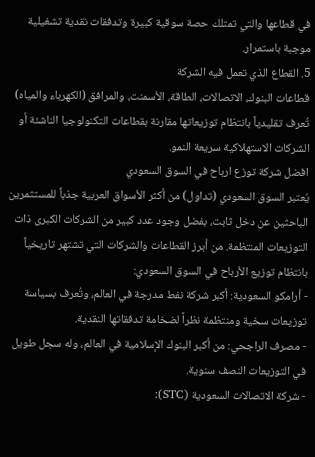في قطاعها والتي تمتلك حصة سوقية كبيرة وتدفقات نقدية تشغيلية موجبة باستمرار.
5. القطاع الذي تعمل فيه الشركة
قطاعات البنوك، الاتصالات، الطاقة، الأسمنت، والمرافق (الكهرباء والمياه) تُعرف تقليدياً بانتظام توزيعاتها مقارنة بقطاعات التكنولوجيا الناشئة أو الشركات الاستهلاكية سريعة النمو.
افضل شركة توزع ارباح في السوق السعودي
يُعتبر السوق السعودي (تداول) من أكثر الأسواق العربية جذباً للمستثمرين الباحثين عن دخل ثابت، بفضل وجود عدد كبير من الشركات الكبرى ذات التوزيعات المنتظمة. من أبرز القطاعات والشركات التي تشتهر تاريخياً بانتظام توزيع الأرباح في السوق السعودي:
- أرامكو السعودية: أكبر شركة نفط مدرجة في العالم، وتُعرف بسياسة توزيعات سخية ومنتظمة نظراً لضخامة تدفقاتها النقدية.
- مصرف الراجحي: من أكبر البنوك الإسلامية في العالم، وله سجل طويل في التوزيعات النصف سنوية.
- شركة الاتصالات السعودية (STC):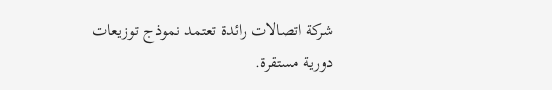شركة اتصالات رائدة تعتمد نموذج توزيعات دورية مستقرة.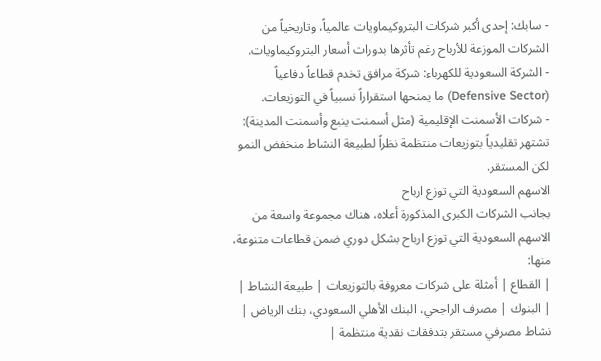- سابك: إحدى أكبر شركات البتروكيماويات عالمياً، وتاريخياً من الشركات الموزعة للأرباح رغم تأثرها بدورات أسعار البتروكيماويات.
- الشركة السعودية للكهرباء: شركة مرافق تخدم قطاعاً دفاعياً (Defensive Sector) ما يمنحها استقراراً نسبياً في التوزيعات.
- شركات الأسمنت الإقليمية (مثل أسمنت ينبع وأسمنت المدينة): تشتهر تقليدياً بتوزيعات منتظمة نظراً لطبيعة النشاط منخفض النمو لكن المستقر.
الاسهم السعودية التي توزع ارباح
بجانب الشركات الكبرى المذكورة أعلاه، هناك مجموعة واسعة من الاسهم السعودية التي توزع ارباح بشكل دوري ضمن قطاعات متنوعة، منها:
| القطاع | أمثلة على شركات معروفة بالتوزيعات | طبيعة النشاط |
| البنوك | مصرف الراجحي، البنك الأهلي السعودي، بنك الرياض | نشاط مصرفي مستقر بتدفقات نقدية منتظمة |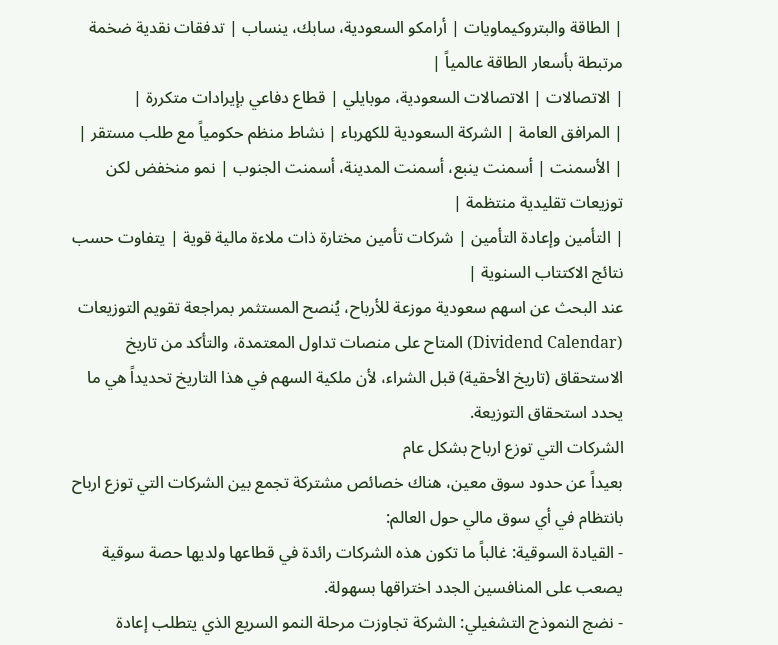| الطاقة والبتروكيماويات | أرامكو السعودية، سابك، ينساب | تدفقات نقدية ضخمة مرتبطة بأسعار الطاقة عالمياً |
| الاتصالات | الاتصالات السعودية، موبايلي | قطاع دفاعي بإيرادات متكررة |
| المرافق العامة | الشركة السعودية للكهرباء | نشاط منظم حكومياً مع طلب مستقر |
| الأسمنت | أسمنت ينبع، أسمنت المدينة، أسمنت الجنوب | نمو منخفض لكن توزيعات تقليدية منتظمة |
| التأمين وإعادة التأمين | شركات تأمين مختارة ذات ملاءة مالية قوية | يتفاوت حسب نتائج الاكتتاب السنوية |
عند البحث عن اسهم سعودية موزعة للأرباح، يُنصح المستثمر بمراجعة تقويم التوزيعات (Dividend Calendar) المتاح على منصات تداول المعتمدة، والتأكد من تاريخ الاستحقاق (تاريخ الأحقية) قبل الشراء، لأن ملكية السهم في هذا التاريخ تحديداً هي ما يحدد استحقاق التوزيعة.
الشركات التي توزع ارباح بشكل عام
بعيداً عن حدود سوق معين، هناك خصائص مشتركة تجمع بين الشركات التي توزع ارباح بانتظام في أي سوق مالي حول العالم:
- القيادة السوقية: غالباً ما تكون هذه الشركات رائدة في قطاعها ولديها حصة سوقية يصعب على المنافسين الجدد اختراقها بسهولة.
- نضج النموذج التشغيلي: الشركة تجاوزت مرحلة النمو السريع الذي يتطلب إعادة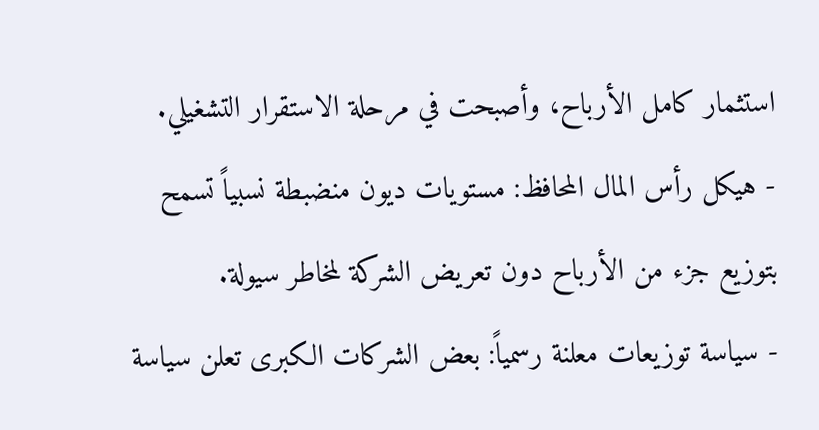استثمار كامل الأرباح، وأصبحت في مرحلة الاستقرار التشغيلي.
- هيكل رأس المال المحافظ: مستويات ديون منضبطة نسبياً تسمح بتوزيع جزء من الأرباح دون تعريض الشركة لمخاطر سيولة.
- سياسة توزيعات معلنة رسمياً: بعض الشركات الكبرى تعلن سياسة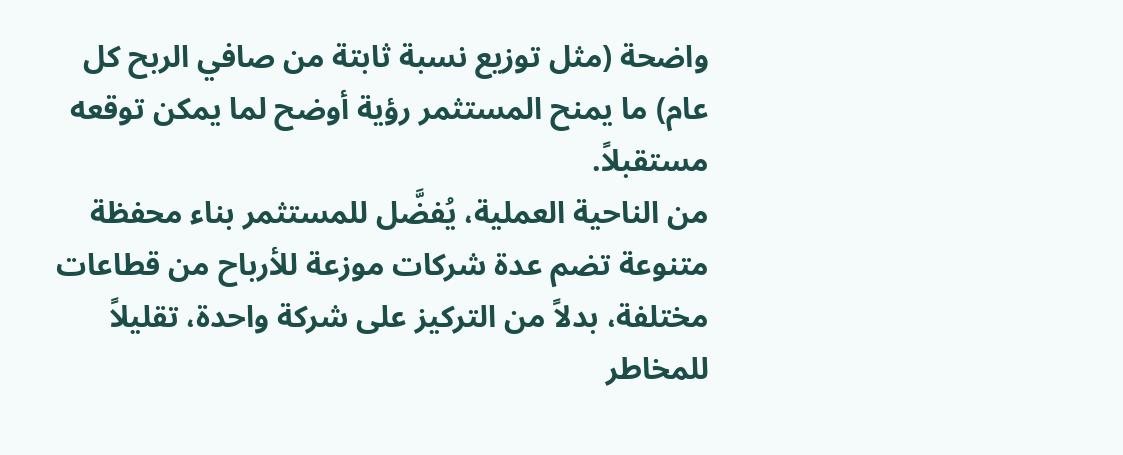واضحة (مثل توزيع نسبة ثابتة من صافي الربح كل عام) ما يمنح المستثمر رؤية أوضح لما يمكن توقعه مستقبلاً.
من الناحية العملية، يُفضَّل للمستثمر بناء محفظة متنوعة تضم عدة شركات موزعة للأرباح من قطاعات مختلفة، بدلاً من التركيز على شركة واحدة، تقليلاً للمخاطر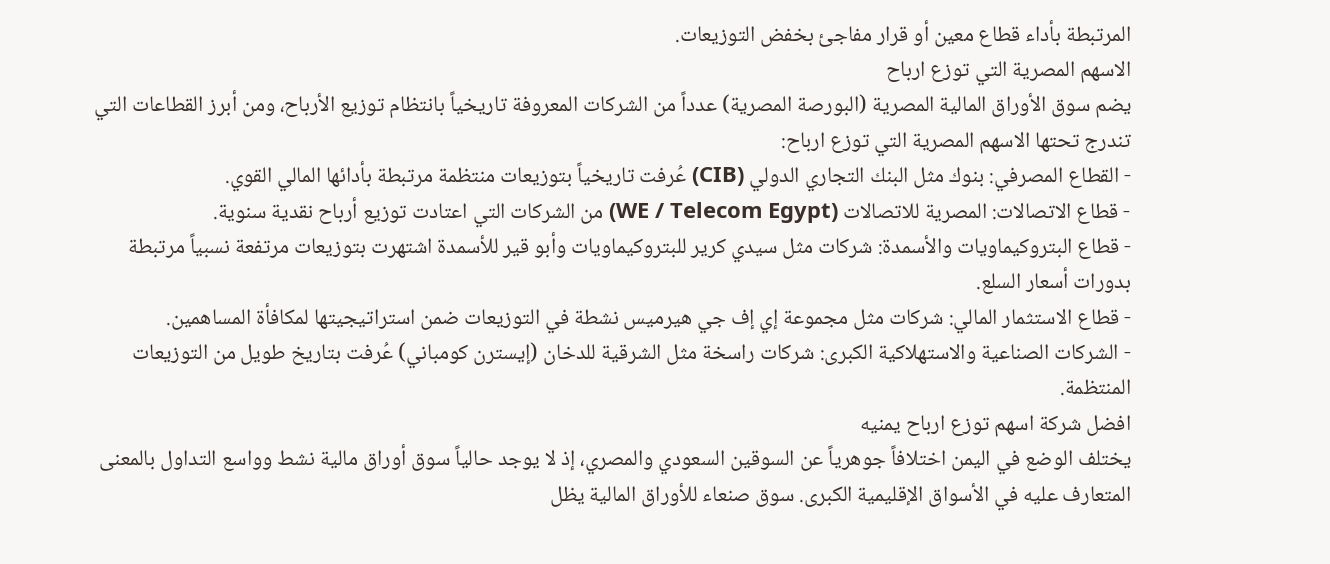المرتبطة بأداء قطاع معين أو قرار مفاجئ بخفض التوزيعات.
الاسهم المصرية التي توزع ارباح
يضم سوق الأوراق المالية المصرية (البورصة المصرية) عدداً من الشركات المعروفة تاريخياً بانتظام توزيع الأرباح، ومن أبرز القطاعات التي تندرج تحتها الاسهم المصرية التي توزع ارباح:
- القطاع المصرفي: بنوك مثل البنك التجاري الدولي (CIB) عُرفت تاريخياً بتوزيعات منتظمة مرتبطة بأدائها المالي القوي.
- قطاع الاتصالات: المصرية للاتصالات (WE / Telecom Egypt) من الشركات التي اعتادت توزيع أرباح نقدية سنوية.
- قطاع البتروكيماويات والأسمدة: شركات مثل سيدي كرير للبتروكيماويات وأبو قير للأسمدة اشتهرت بتوزيعات مرتفعة نسبياً مرتبطة بدورات أسعار السلع.
- قطاع الاستثمار المالي: شركات مثل مجموعة إي إف جي هيرميس نشطة في التوزيعات ضمن استراتيجيتها لمكافأة المساهمين.
- الشركات الصناعية والاستهلاكية الكبرى: شركات راسخة مثل الشرقية للدخان (إيسترن كومباني) عُرفت بتاريخ طويل من التوزيعات المنتظمة.
افضل شركة اسهم توزع ارباح يمنيه
يختلف الوضع في اليمن اختلافاً جوهرياً عن السوقين السعودي والمصري، إذ لا يوجد حالياً سوق أوراق مالية نشط وواسع التداول بالمعنى المتعارف عليه في الأسواق الإقليمية الكبرى. سوق صنعاء للأوراق المالية يظل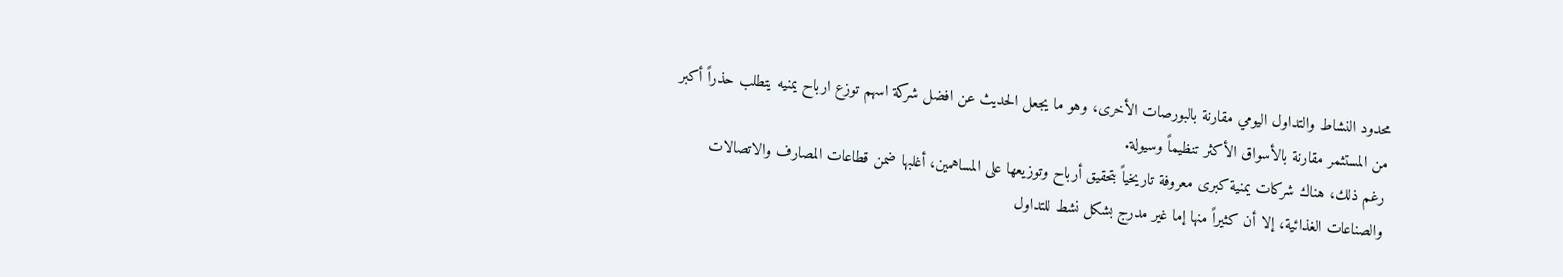محدود النشاط والتداول اليومي مقارنة بالبورصات الأخرى، وهو ما يجعل الحديث عن افضل شركة اسهم توزع ارباح يمنيه يتطلب حذراً أكبر من المستثمر مقارنة بالأسواق الأكثر تنظيماً وسيولة.
رغم ذلك، هناك شركات يمنية كبرى معروفة تاريخياً بتحقيق أرباح وتوزيعها على المساهمين، أغلبها ضمن قطاعات المصارف والاتصالات والصناعات الغذائية، إلا أن كثيراً منها إما غير مدرج بشكل نشط للتداول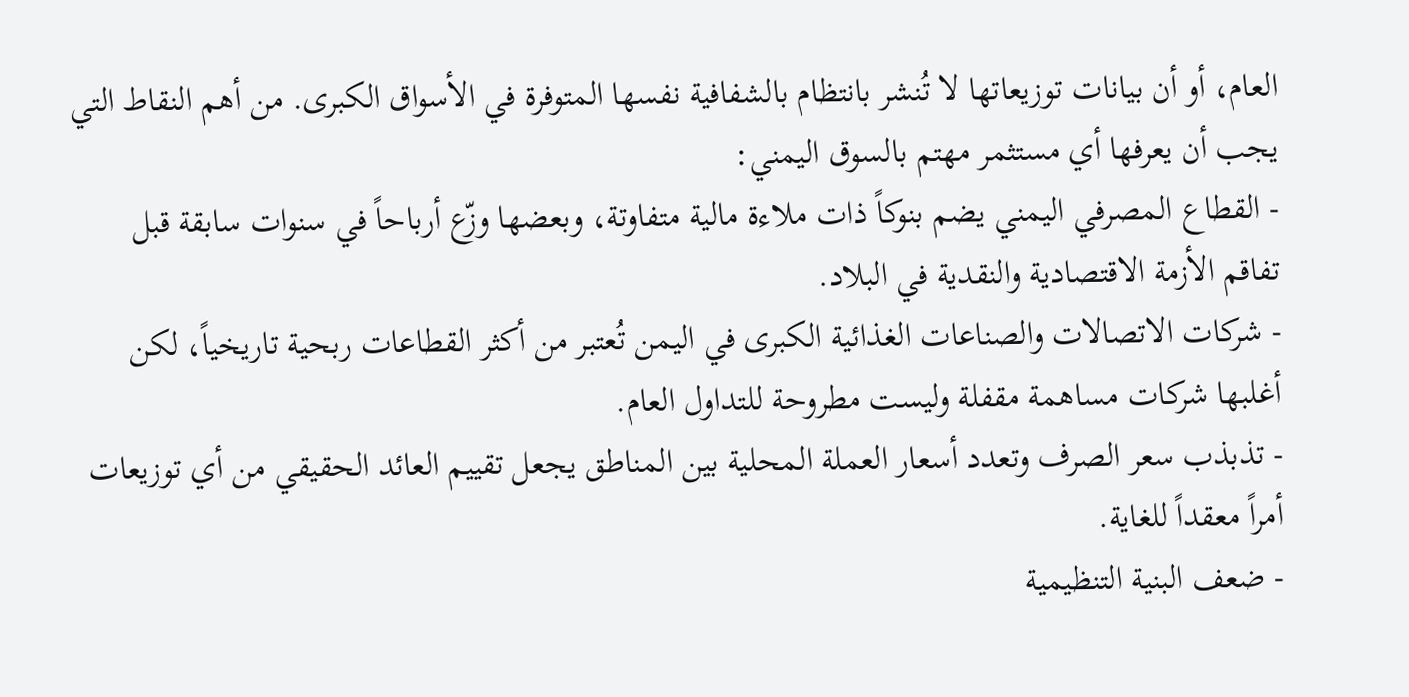العام، أو أن بيانات توزيعاتها لا تُنشر بانتظام بالشفافية نفسها المتوفرة في الأسواق الكبرى. من أهم النقاط التي يجب أن يعرفها أي مستثمر مهتم بالسوق اليمني:
- القطاع المصرفي اليمني يضم بنوكاً ذات ملاءة مالية متفاوتة، وبعضها وزّع أرباحاً في سنوات سابقة قبل تفاقم الأزمة الاقتصادية والنقدية في البلاد.
- شركات الاتصالات والصناعات الغذائية الكبرى في اليمن تُعتبر من أكثر القطاعات ربحية تاريخياً، لكن أغلبها شركات مساهمة مقفلة وليست مطروحة للتداول العام.
- تذبذب سعر الصرف وتعدد أسعار العملة المحلية بين المناطق يجعل تقييم العائد الحقيقي من أي توزيعات أمراً معقداً للغاية.
- ضعف البنية التنظيمية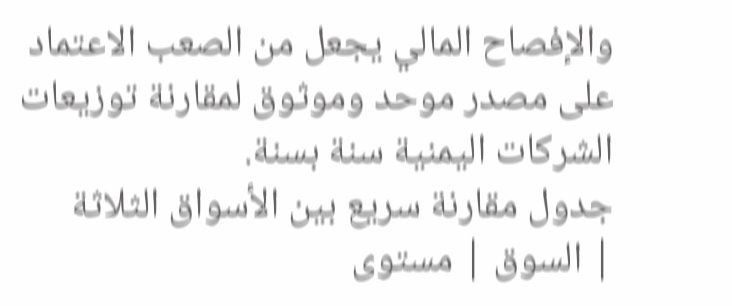والإفصاح المالي يجعل من الصعب الاعتماد على مصدر موحد وموثوق لمقارنة توزيعات الشركات اليمنية سنة بسنة.
جدول مقارنة سريع بين الأسواق الثلاثة
| السوق | مستوى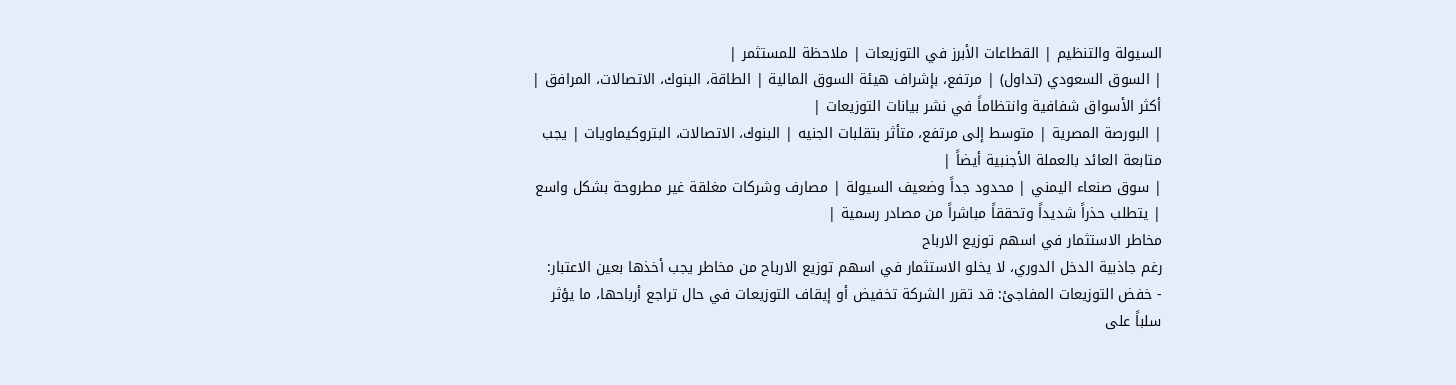السيولة والتنظيم | القطاعات الأبرز في التوزيعات | ملاحظة للمستثمر |
| السوق السعودي (تداول) | مرتفع، بإشراف هيئة السوق المالية | الطاقة، البنوك، الاتصالات، المرافق | أكثر الأسواق شفافية وانتظاماً في نشر بيانات التوزيعات |
| البورصة المصرية | متوسط إلى مرتفع، متأثر بتقلبات الجنيه | البنوك، الاتصالات، البتروكيماويات | يجب متابعة العائد بالعملة الأجنبية أيضاً |
| سوق صنعاء اليمني | محدود جداً وضعيف السيولة | مصارف وشركات مغلقة غير مطروحة بشكل واسع | يتطلب حذراً شديداً وتحققاً مباشراً من مصادر رسمية |
مخاطر الاستثمار في اسهم توزيع الارباح
رغم جاذبية الدخل الدوري، لا يخلو الاستثمار في اسهم توزيع الارباح من مخاطر يجب أخذها بعين الاعتبار:
- خفض التوزيعات المفاجئ: قد تقرر الشركة تخفيض أو إيقاف التوزيعات في حال تراجع أرباحها، ما يؤثر سلباً على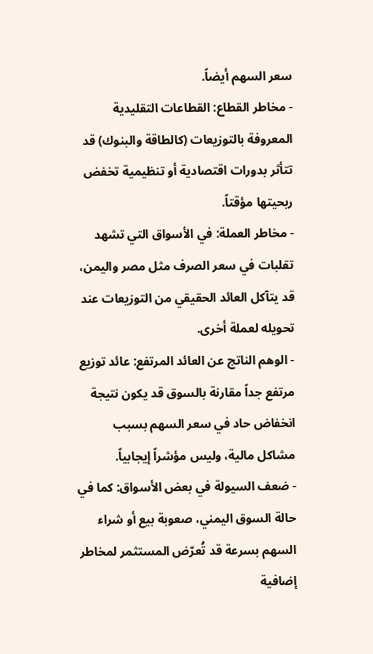سعر السهم أيضاً.
- مخاطر القطاع: القطاعات التقليدية المعروفة بالتوزيعات (كالطاقة والبنوك) قد تتأثر بدورات اقتصادية أو تنظيمية تخفض ربحيتها مؤقتاً.
- مخاطر العملة: في الأسواق التي تشهد تقلبات في سعر الصرف مثل مصر واليمن، قد يتآكل العائد الحقيقي من التوزيعات عند تحويله لعملة أخرى.
- الوهم الناتج عن العائد المرتفع: عائد توزيع مرتفع جداً مقارنة بالسوق قد يكون نتيجة انخفاض حاد في سعر السهم بسبب مشاكل مالية، وليس مؤشراً إيجابياً.
- ضعف السيولة في بعض الأسواق: كما في حالة السوق اليمني، صعوبة بيع أو شراء السهم بسرعة قد تُعرّض المستثمر لمخاطر إضافية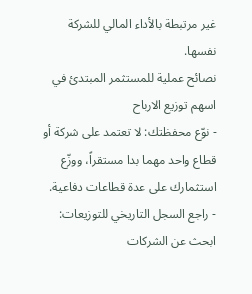غير مرتبطة بالأداء المالي للشركة نفسها.
نصائح عملية للمستثمر المبتدئ في اسهم توزيع الارباح
- نوّع محفظتك: لا تعتمد على شركة أو قطاع واحد مهما بدا مستقراً، ووزّع استثمارك على عدة قطاعات دفاعية.
- راجع السجل التاريخي للتوزيعات: ابحث عن الشركات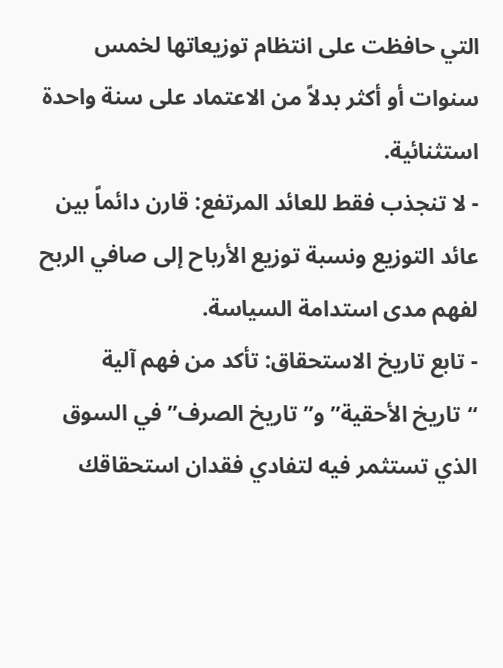التي حافظت على انتظام توزيعاتها لخمس سنوات أو أكثر بدلاً من الاعتماد على سنة واحدة استثنائية.
- لا تنجذب فقط للعائد المرتفع: قارن دائماً بين عائد التوزيع ونسبة توزيع الأرباح إلى صافي الربح لفهم مدى استدامة السياسة.
- تابع تاريخ الاستحقاق: تأكد من فهم آلية “تاريخ الأحقية” و”تاريخ الصرف” في السوق الذي تستثمر فيه لتفادي فقدان استحقاقك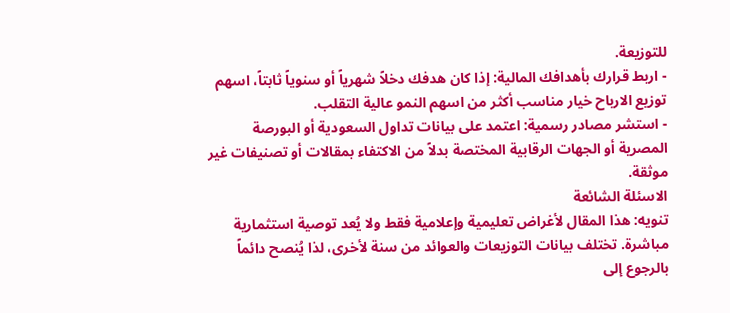للتوزيعة.
- اربط قرارك بأهدافك المالية: إذا كان هدفك دخلاً شهرياً أو سنوياً ثابتاً، اسهم توزيع الارباح خيار مناسب أكثر من اسهم النمو عالية التقلب.
- استشر مصادر رسمية: اعتمد على بيانات تداول السعودية أو البورصة المصرية أو الجهات الرقابية المختصة بدلاً من الاكتفاء بمقالات أو تصنيفات غير موثقة.
الاسئلة الشائعة
تنويه: هذا المقال لأغراض تعليمية وإعلامية فقط ولا يُعد توصية استثمارية مباشرة. تختلف بيانات التوزيعات والعوائد من سنة لأخرى، لذا يُنصح دائماً بالرجوع إلى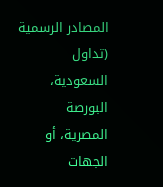المصادر الرسمية (تداول السعودية، البورصة المصرية، أو الجهات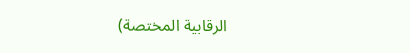الرقابية المختصة)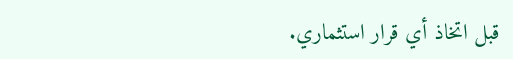قبل اتخاذ أي قرار استثماري.